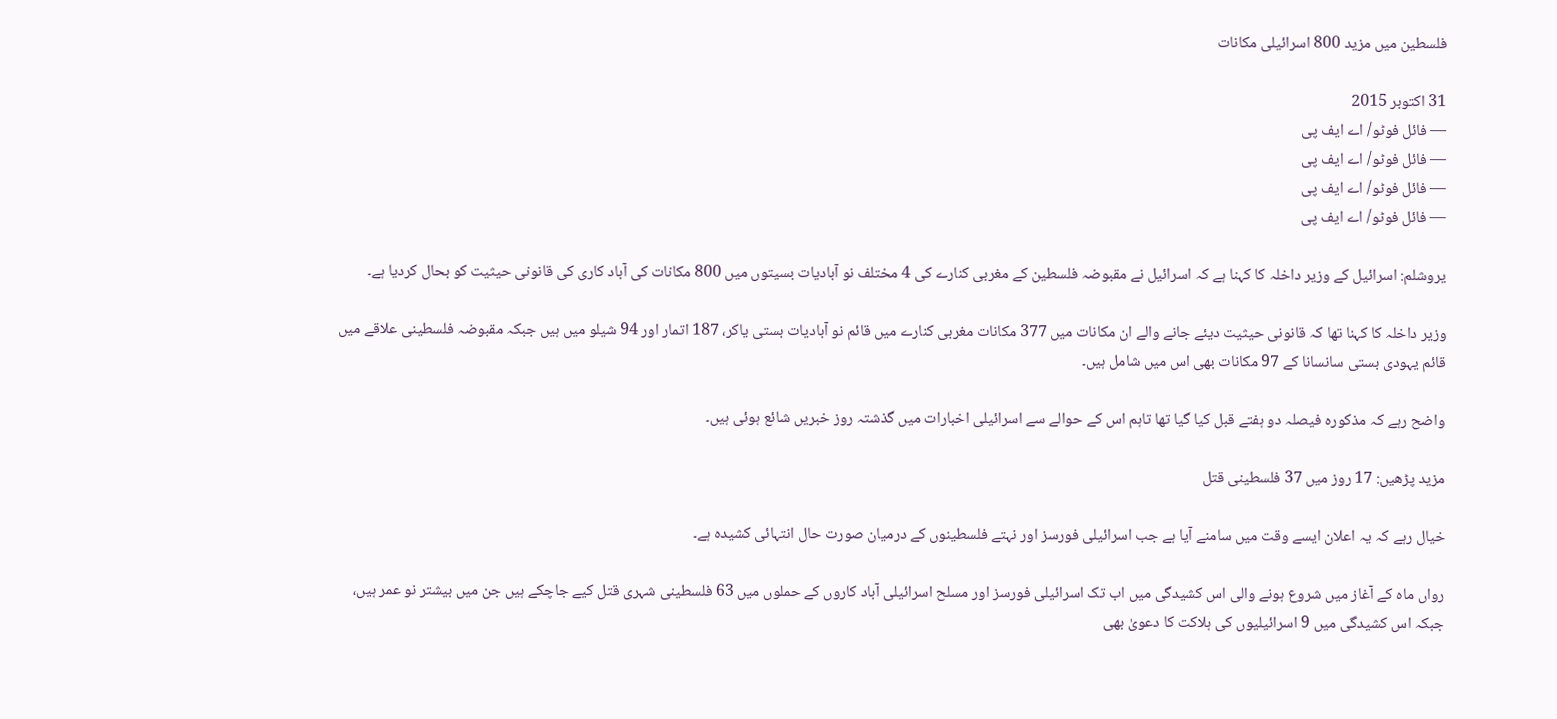فلسطین میں مزید 800 اسرائیلی مکانات

31 اکتوبر 2015
— فائل فوٹو/ اے ایف پی
— فائل فوٹو/ اے ایف پی
— فائل فوٹو/ اے ایف پی
— فائل فوٹو/ اے ایف پی

یروشلم: اسرائیل کے وزیر داخلہ کا کہنا ہے کہ اسرائیل نے مقبوضہ فلسطین کے مغربی کنارے کی 4 مختلف نو آبادیات بسیتوں میں 800 مکانات کی آباد کاری کی قانونی حیثیت کو بحال کردیا ہے۔

وزیر داخلہ کا کہنا تھا کہ قانونی حیثیت دیئے جانے والے ان مکانات میں 377 مکانات مغربی کنارے میں قائم نو آبادیات بستی یاکر، 187 اتمار اور 94 شیلو میں ہیں جبکہ مقبوضہ فلسطینی علاقے میں قائم یہودی بستی سانسانا کے 97 مکانات بھی اس میں شامل ہیں۔

واضح رہے کہ مذکورہ فیصلہ دو ہفتے قبل کیا گیا تھا تاہم اس کے حوالے سے اسرائیلی اخبارات میں گذشتہ روز خبریں شائع ہوئی ہیں۔

مزید پڑھیں: 17 روز میں 37 فلسطینی قتل

خیال رہے کہ یہ اعلان ایسے وقت میں سامنے آیا ہے جب اسرائیلی فورسز اور نہتے فلسطینوں کے درمیان صورت حال انتہائی کشیدہ ہے۔

رواں ماہ کے آغاز میں شروع ہونے والی اس کشیدگی میں اب تک اسرائیلی فورسز اور مسلح اسرائیلی آباد کاروں کے حملوں میں 63 فلسطینی شہری قتل کیے جاچکے ہیں جن میں بیشتر نو عمر ہیں، جبکہ اس کشیدگی میں 9 اسرائیلیوں کی ہلاکت کا دعویٰ بھی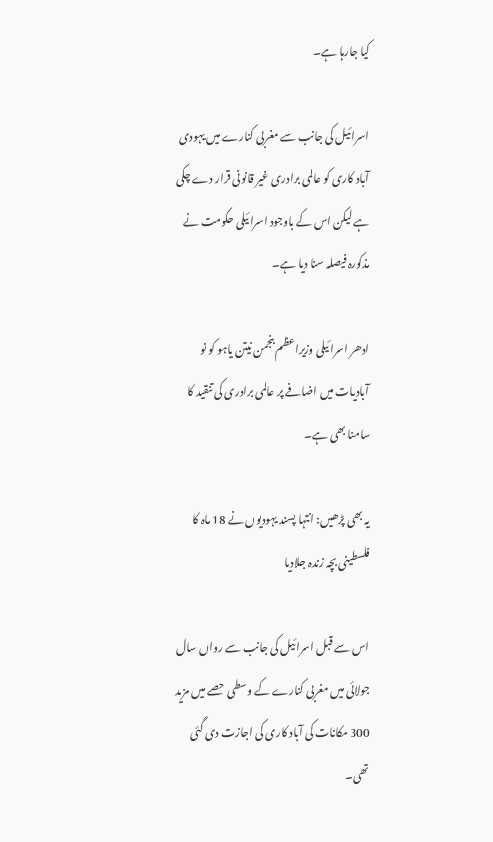کیا جارہا ہے۔

اسرائیل کی جانب سے مغربی کنارے میں یہودی آباد کاری کو عالمی برادری غیر قانونی قرار دے چکی ہے لیکن اس کے باوجود اسرائیلی حکومت نے مذکورہ فیصلہ سنا دیا ہے۔

ادھر اسرائیلی وزیراعظم بنجمن نیتن یاہو کو نو آبادیات میں اضافے پر عالمی برادری کی تنقید کا سامنا بھی ہے۔

یہ بھی پڑھیں: انتہا پسند یہودیوں نے 18 ماہ کا فلسطینی بچہ زندہ جلادیا

اس سے قبل اسرائیل کی جانب سے رواں سال جولائی میں مغربی کنارے کے وسطی حصے میں مزید 300 مکانات کی آباد کاری کی اجازت دی گئی تھی۔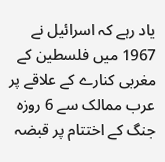یاد رہے کہ اسرائیل نے 1967 میں فلسطین کے مغربی کنارے کے علاقے پر عرب ممالک سے 6 روزہ جنگ کے اختتام پر قبضہ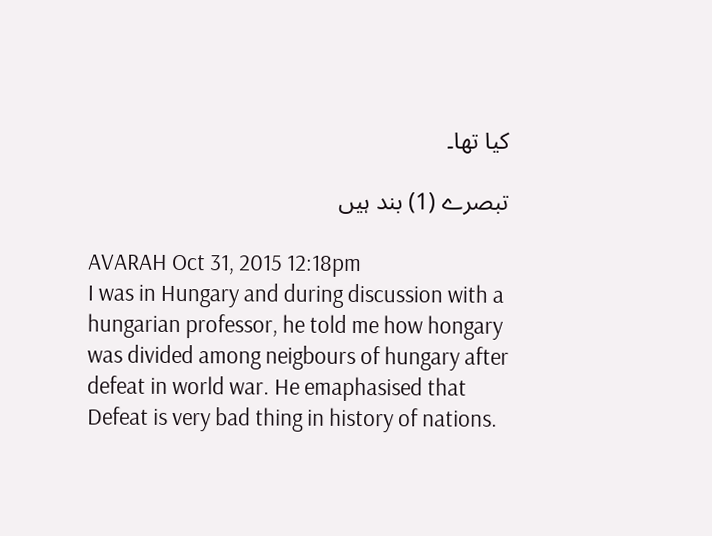کیا تھا۔

تبصرے (1) بند ہیں

AVARAH Oct 31, 2015 12:18pm
I was in Hungary and during discussion with a hungarian professor, he told me how hongary was divided among neigbours of hungary after defeat in world war. He emaphasised that Defeat is very bad thing in history of nations.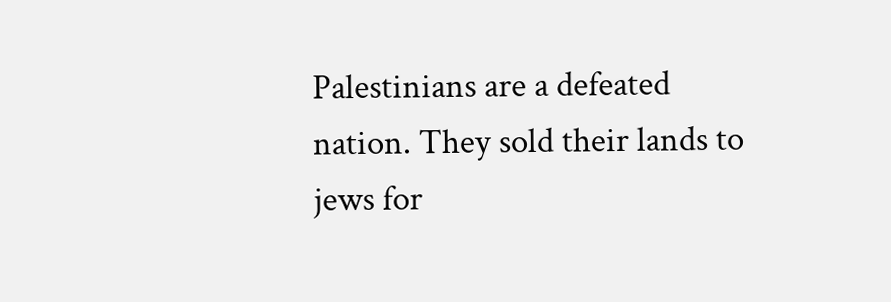Palestinians are a defeated nation. They sold their lands to jews for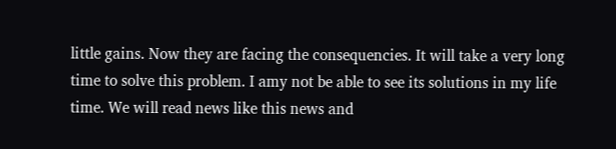little gains. Now they are facing the consequencies. It will take a very long time to solve this problem. I amy not be able to see its solutions in my life time. We will read news like this news and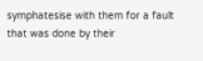symphatesise with them for a fault that was done by their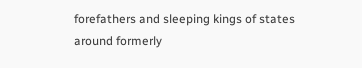forefathers and sleeping kings of states around formerly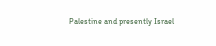Palestine and presently Israel